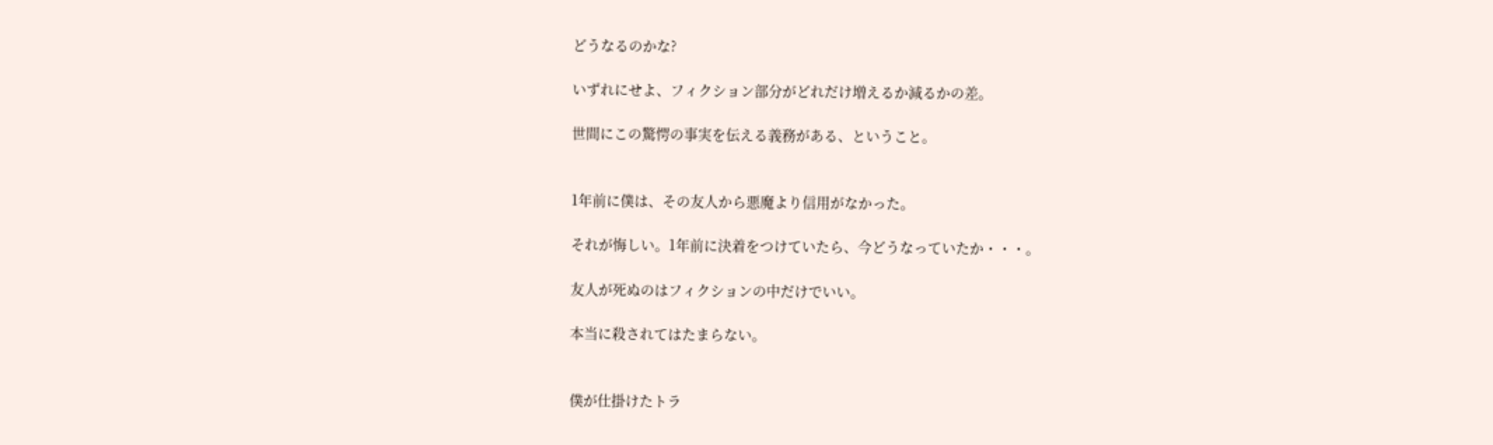どうなるのかな?

いずれにせよ、フィクション部分がどれだけ増えるか減るかの差。

世間にこの驚愕の事実を伝える義務がある、ということ。


1年前に僕は、その友人から悪魔より信用がなかった。

それが悔しい。1年前に決着をつけていたら、今どうなっていたか・・・。

友人が死ぬのはフィクションの中だけでいい。

本当に殺されてはたまらない。


僕が仕掛けたトラ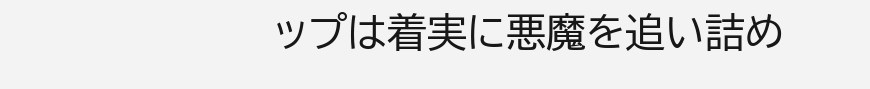ップは着実に悪魔を追い詰め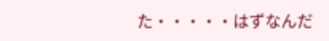た・・・・・はずなんだ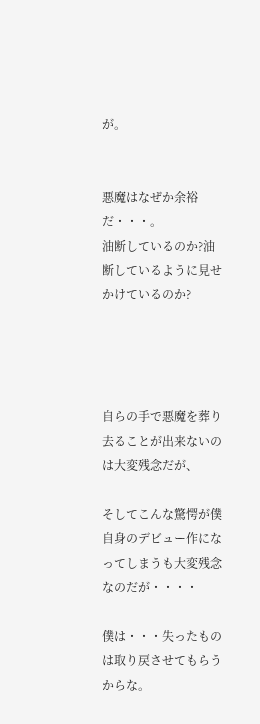が。


悪魔はなぜか余裕だ・・・。
油断しているのか?油断しているように見せかけているのか?




自らの手で悪魔を葬り去ることが出来ないのは大変残念だが、

そしてこんな驚愕が僕自身のデビュー作になってしまうも大変残念なのだが・・・・

僕は・・・失ったものは取り戻させてもらうからな。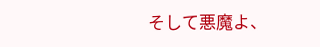そして悪魔よ、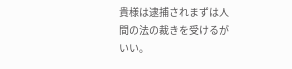貴様は逮捕されまずは人間の法の裁きを受けるがいい。